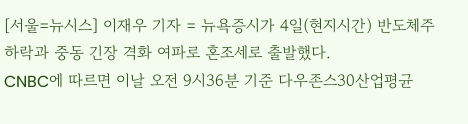[서울=뉴시스] 이재우 기자 = 뉴욕증시가 4일(현지시간) 반도체주 하락과 중동 긴장 격화 여파로 혼조세로 출발했다.
CNBC에 따르면 이날 오전 9시36분 기준 다우존스30산업평균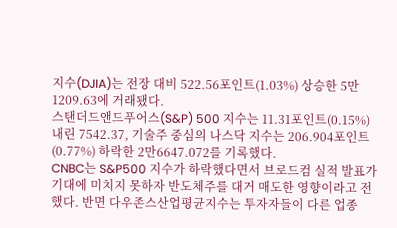지수(DJIA)는 전장 대비 522.56포인트(1.03%) 상승한 5만1209.63에 거래됐다.
스탠더드앤드푸어스(S&P) 500 지수는 11.31포인트(0.15%) 내린 7542.37, 기술주 중심의 나스닥 지수는 206.904포인트(0.77%) 하락한 2만6647.072를 기록했다.
CNBC는 S&P500 지수가 하락했다면서 브로드컴 실적 발표가 기대에 미치지 못하자 반도체주를 대거 매도한 영향이라고 전했다. 반면 다우존스산업평균지수는 투자자들이 다른 업종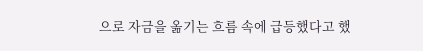으로 자금을 옮기는 흐름 속에 급등했다고 했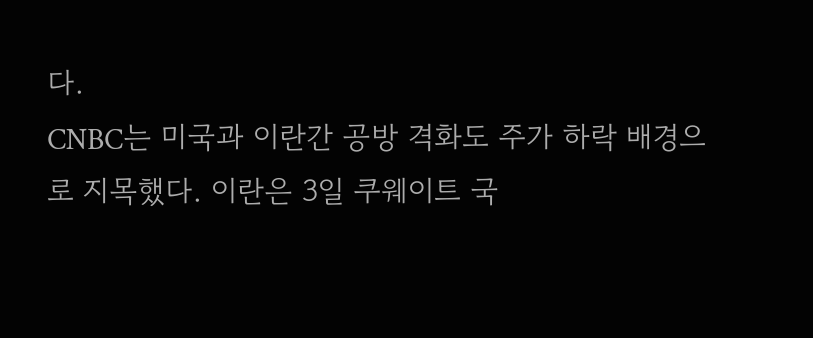다.
CNBC는 미국과 이란간 공방 격화도 주가 하락 배경으로 지목했다. 이란은 3일 쿠웨이트 국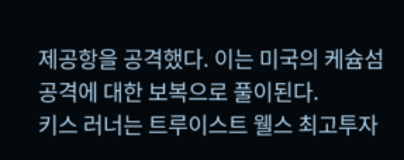제공항을 공격했다. 이는 미국의 케슘섬 공격에 대한 보복으로 풀이된다.
키스 러너는 트루이스트 웰스 최고투자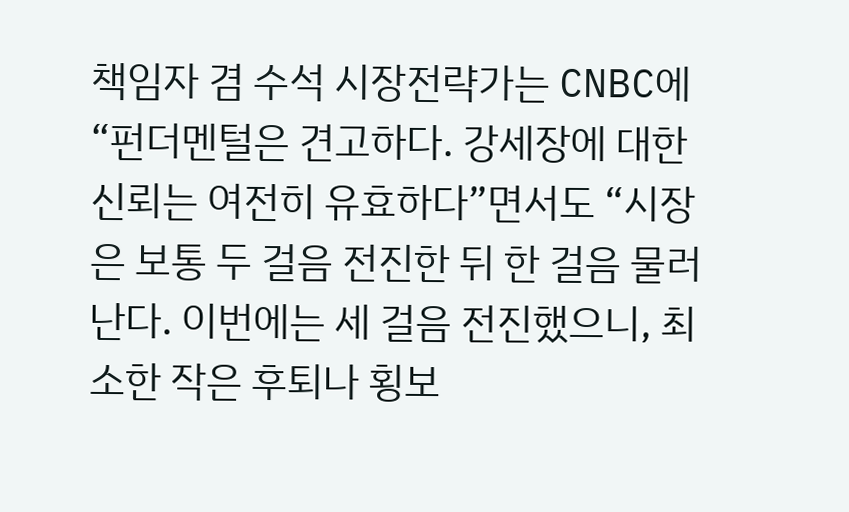책임자 겸 수석 시장전략가는 CNBC에 “펀더멘털은 견고하다. 강세장에 대한 신뢰는 여전히 유효하다”면서도 “시장은 보통 두 걸음 전진한 뒤 한 걸음 물러난다. 이번에는 세 걸음 전진했으니, 최소한 작은 후퇴나 횡보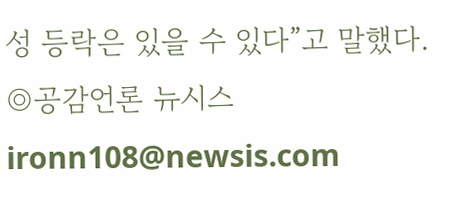성 등락은 있을 수 있다”고 말했다.
◎공감언론 뉴시스 ironn108@newsis.com